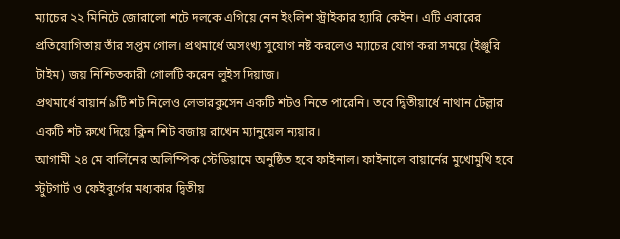ম্যাচের ২২ মিনিটে জোরালো শটে দলকে এগিয়ে নেন ইংলিশ স্ট্রাইকার হ্যারি কেইন। এটি এবারের প্রতিযোগিতায় তাঁর সপ্তম গোল। প্রথমার্ধে অসংখ্য সুযোগ নষ্ট করলেও ম্যাচের যোগ করা সময়ে (ইঞ্জুরি টাইম) জয় নিশ্চিতকারী গোলটি করেন লুইস দিয়াজ।
প্রথমার্ধে বায়ার্ন ৯টি শট নিলেও লেভারকুসেন একটি শটও নিতে পারেনি। তবে দ্বিতীয়ার্ধে নাথান টেল্লার একটি শট রুখে দিয়ে ক্লিন শিট বজায় রাখেন ম্যানুয়েল ন্যয়ার।
আগামী ২৪ মে বার্লিনের অলিম্পিক স্টেডিয়ামে অনুষ্ঠিত হবে ফাইনাল। ফাইনালে বায়ার্নের মুখোমুখি হবে স্টুটগার্ট ও ফেইবুর্গের মধ্যকার দ্বিতীয়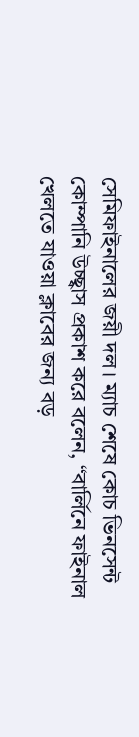সেমিফাইনালের জয়ী দল। ম্যাচ শেষে কোচ ভিনসেন্ট কোম্পানি উচ্ছ্বাস প্রকাশ করে বলেন, “বার্লিনে ফাইনাল খেলতে যাওয়া ক্লাবের জন্য বড়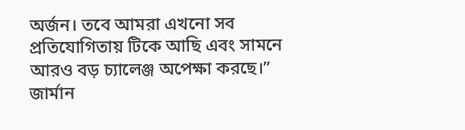অর্জন। তবে আমরা এখনো সব প্রতিযোগিতায় টিকে আছি এবং সামনে আরও বড় চ্যালেঞ্জ অপেক্ষা করছে।”
জার্মান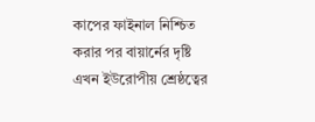কাপের ফাইনাল নিশ্চিত করার পর বায়ার্নের দৃষ্টি এখন ইউরোপীয় শ্রেষ্ঠত্বের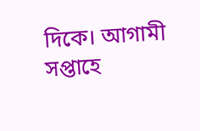দিকে। আগামী সপ্তাহে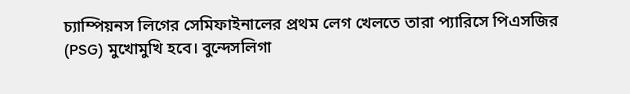চ্যাম্পিয়নস লিগের সেমিফাইনালের প্রথম লেগ খেলতে তারা প্যারিসে পিএসজির (PSG) মুখোমুখি হবে। বুন্দেসলিগা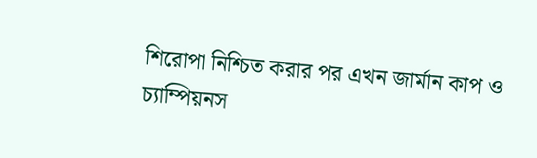শিরোপা নিশ্চিত করার পর এখন জার্মান কাপ ও চ্যাম্পিয়নস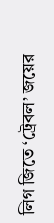লিগ জিতে ‘ট্রেবল’ জয়ের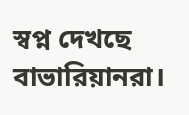স্বপ্ন দেখছে বাভারিয়ানরা।